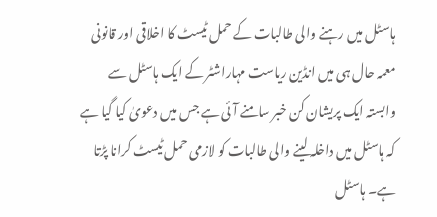ہاسٹل میں رہنے والی طالبات کے حمل ٹیسٹ کا اخلاقی اور قانونی معمہ حال ہی میں انڈین ریاست مہاراشٹر کے ایک ہاسٹل سے وابستہ ایک پریشان کن خبر سامنے آئی ہے جس میں دعویٰ کیا گیا ہے کہ ہاسٹل میں داخلہ لینے والی طالبات کو لازمی حمل ٹیسٹ کرانا پڑتا ہے۔ ہاسٹل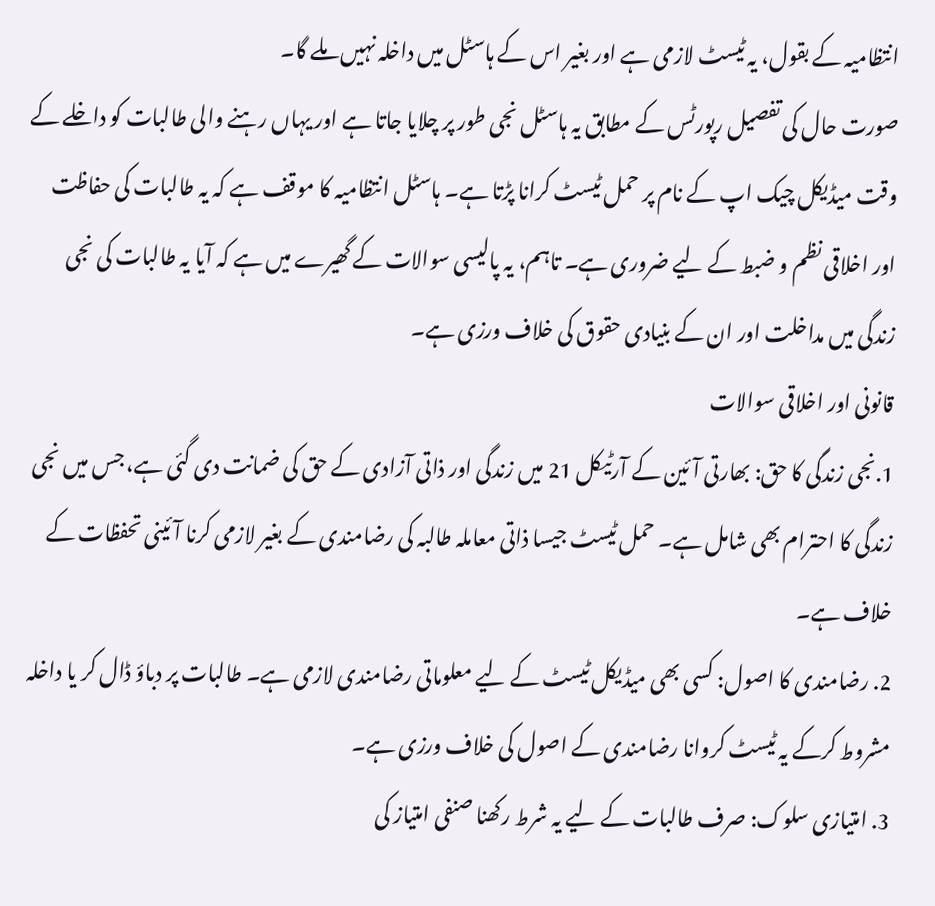انتظامیہ کے بقول، یہ ٹیسٹ لازمی ہے اور بغیر اس کے ہاسٹل میں داخلہ نہیں ملے گا۔
صورت حال کی تفصیل رپورٹس کے مطابق یہ ہاسٹل نجی طور پر چلایا جاتا ہے اور یہاں رہنے والی طالبات کو داخلے کے وقت میڈیکل چیک اپ کے نام پر حمل ٹیسٹ کرانا پڑتا ہے۔ ہاسٹل انتظامیہ کا موقف ہے کہ یہ طالبات کی حفاظت اور اخلاقی نظم و ضبط کے لیے ضروری ہے۔ تاہم، یہ پالیسی سوالات کے گھیرے میں ہے کہ آیا یہ طالبات کی نجی زندگی میں مداخلت اور ان کے بنیادی حقوق کی خلاف ورزی ہے۔
قانونی اور اخلاقی سوالات
1.نجی زندگی کا حق: بھارتی آئین کے آرٹیکل 21 میں زندگی اور ذاتی آزادی کے حق کی ضمانت دی گئی ہے، جس میں نجی زندگی کا احترام بھی شامل ہے۔ حمل ٹیسٹ جیسا ذاتی معاملہ طالبہ کی رضامندی کے بغیر لازمی کرنا آئینی تحفظات کے خلاف ہے۔
2. رضامندی کا اصول: کسی بھی میڈیکل ٹیسٹ کے لیے معلوماتی رضامندی لازمی ہے۔ طالبات پر دباؤ ڈال کر یا داخلہ مشروط کرکے یہ ٹیسٹ کروانا رضامندی کے اصول کی خلاف ورزی ہے۔
3. امتیازی سلوک: صرف طالبات کے لیے یہ شرط رکھنا صنفی امتیاز کی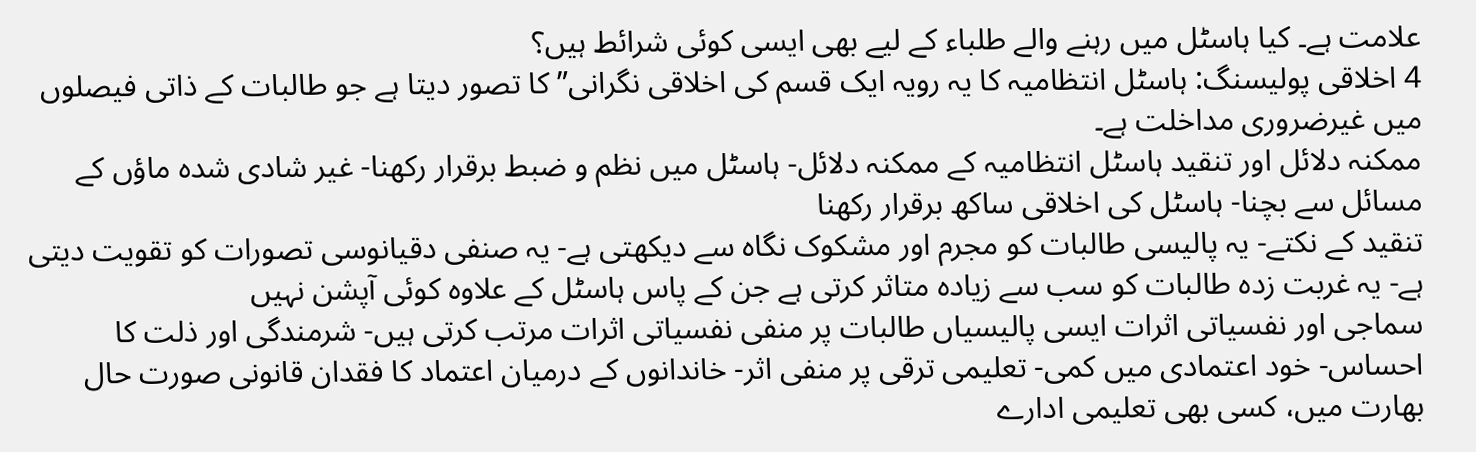علامت ہے۔ کیا ہاسٹل میں رہنے والے طلباء کے لیے بھی ایسی کوئی شرائط ہیں؟
4 اخلاقی پولیسنگ: ہاسٹل انتظامیہ کا یہ رویہ ایک قسم کی اخلاقی نگرانی” کا تصور دیتا ہے جو طالبات کے ذاتی فیصلوں میں غیرضروری مداخلت ہے۔
ممکنہ دلائل اور تنقید ہاسٹل انتظامیہ کے ممکنہ دلائل- ہاسٹل میں نظم و ضبط برقرار رکھنا- غیر شادی شدہ ماؤں کے مسائل سے بچنا- ہاسٹل کی اخلاقی ساکھ برقرار رکھنا
تنقید کے نکتے- یہ پالیسی طالبات کو مجرم اور مشکوک نگاہ سے دیکھتی ہے- یہ صنفی دقیانوسی تصورات کو تقویت دیتی ہے- یہ غربت زدہ طالبات کو سب سے زیادہ متاثر کرتی ہے جن کے پاس ہاسٹل کے علاوہ کوئی آپشن نہیں
سماجی اور نفسیاتی اثرات ایسی پالیسیاں طالبات پر منفی نفسیاتی اثرات مرتب کرتی ہیں- شرمندگی اور ذلت کا احساس- خود اعتمادی میں کمی- تعلیمی ترقی پر منفی اثر- خاندانوں کے درمیان اعتماد کا فقدان قانونی صورت حال بھارت میں، کسی بھی تعلیمی ادارے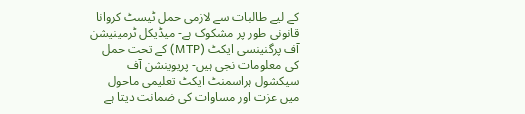کے لیے طالبات سے لازمی حمل ٹیسٹ کروانا قانونی طور پر مشکوک ہے- میڈیکل ٹرمینیشن آف پرگنینسی ایکٹ (MTP) کے تحت حمل کی معلومات نجی ہیں- پریوینشن آف سیکشول ہراسمنٹ ایکٹ تعلیمی ماحول میں عزت اور مساوات کی ضمانت دیتا ہے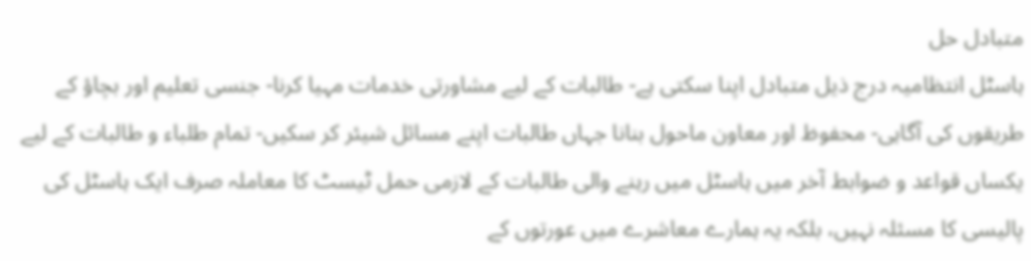متبادل حل
ہاسٹل انتظامیہ درج ذیل متبادل اپنا سکتی ہے- طالبات کے لیے مشاورتی خدمات مہیا کرنا- جنسی تعلیم اور بچاؤ کے طریقوں کی آگاہی- محفوظ اور معاون ماحول بنانا جہاں طالبات اپنے مسائل شیئر کر سکیں- تمام طلباء و طالبات کے لیے یکساں قواعد و ضوابط آخر میں ہاسٹل میں رہنے والی طالبات کے لازمی حمل ٹیسٹ کا معاملہ صرف ایک ہاسٹل کی پالیسی کا مسئلہ نہیں، بلکہ یہ ہمارے معاشرے میں عورتوں کے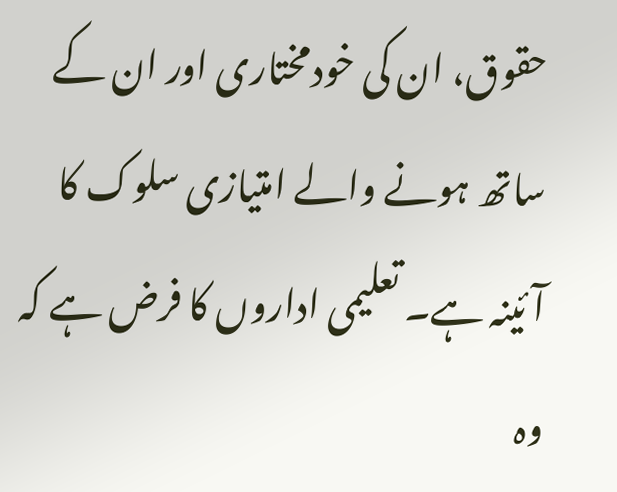حقوق، ان کی خودمختاری اور ان کے ساتھ ہونے والے امتیازی سلوک کا آئینہ ہے۔ تعلیمی اداروں کا فرض ہے کہ وہ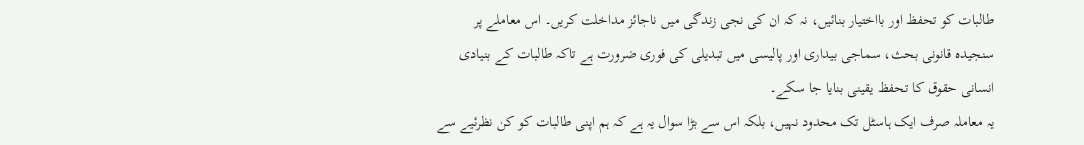طالبات کو تحفظ اور بااختیار بنائیں، نہ کہ ان کی نجی زندگی میں ناجائز مداخلت کریں۔ اس معاملے پر سنجیدہ قانونی بحث، سماجی بیداری اور پالیسی میں تبدیلی کی فوری ضرورت ہے تاکہ طالبات کے بنیادی انسانی حقوق کا تحفظ یقینی بنایا جا سکے۔
یہ معاملہ صرف ایک ہاسٹل تک محدود نہیں، بلکہ اس سے بڑا سوال یہ ہے کہ ہم اپنی طالبات کو کن نظرئیے سے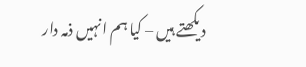دیکھتے ہیں – کیا ہم انہیں ذمہ دار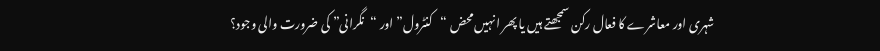شہری اور معاشرے کا فعال رکن سمجھتے ہیں یا پھر انہیں محض “کنٹرول” اور “نگرانی” کی ضرورت والی وجود؟